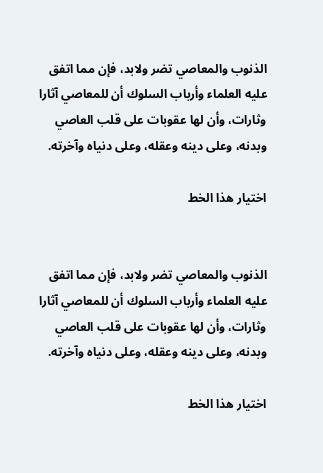الذنوب والمعاصي تضر ولابد، فإن مما اتفق عليه العلماء وأرباب السلوك أن للمعاصي آثارا وثارات، وأن لها عقوبات على قلب العاصي وبدنه، وعلى دينه وعقله، وعلى دنياه وآخرته.

اختيار هذا الخط


الذنوب والمعاصي تضر ولابد، فإن مما اتفق عليه العلماء وأرباب السلوك أن للمعاصي آثارا وثارات، وأن لها عقوبات على قلب العاصي وبدنه، وعلى دينه وعقله، وعلى دنياه وآخرته.

اختيار هذا الخط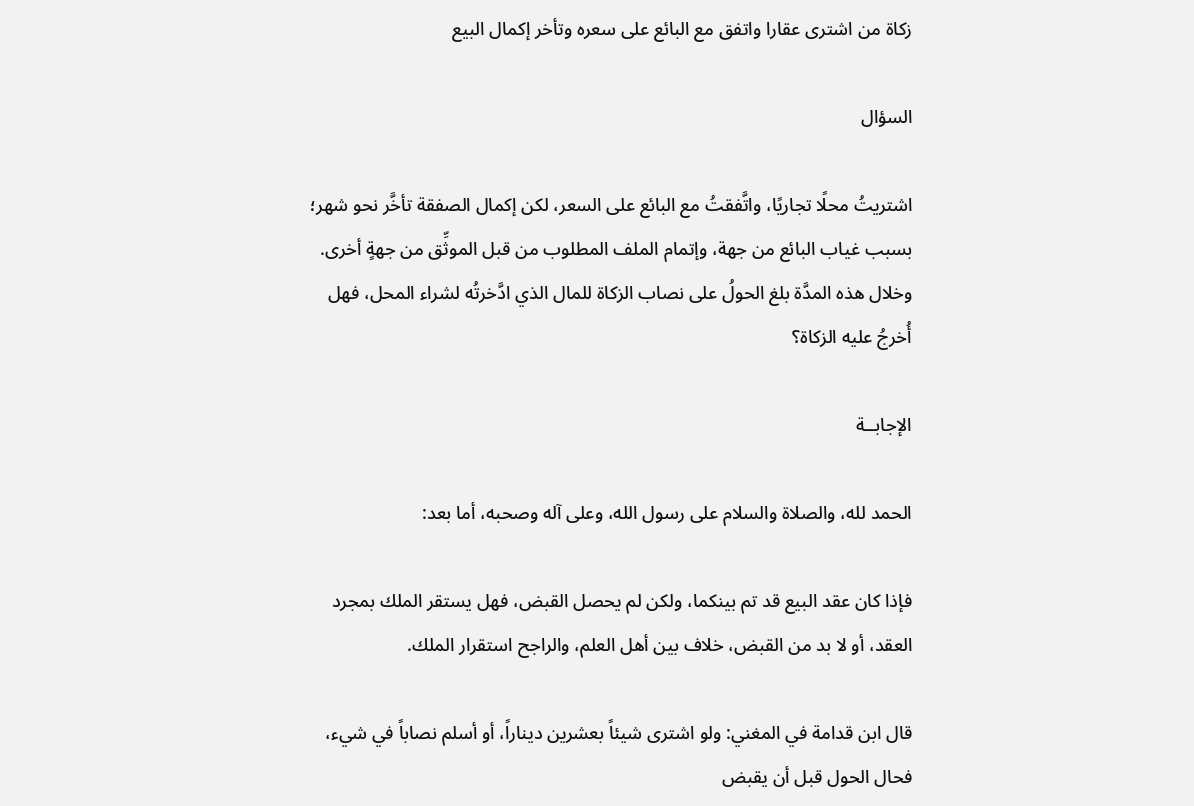زكاة من اشترى عقارا واتفق مع البائع على سعره وتأخر إكمال البيع

السؤال

اشتريتُ محلًا تجاريًا، واتَّفقتُ مع البائع على السعر، لكن إكمال الصفقة تأخَّر نحو شهر؛ بسبب غياب البائع من جهة، وإتمام الملف المطلوب من قبل الموثِّق من جهةٍ أخرى. وخلال هذه المدَّة بلغ الحولُ على نصاب الزكاة للمال الذي ادَّخرتُه لشراء المحل، فهل أُخرجُ عليه الزكاة؟

الإجابــة

الحمد لله، والصلاة والسلام على رسول الله، وعلى آله وصحبه، أما بعد:

فإذا كان عقد البيع قد تم بينكما، ولكن لم يحصل القبض، فهل يستقر الملك بمجرد العقد، أو لا بد من القبض، خلاف بين أهل العلم، والراجح استقرار الملك.

قال ابن قدامة في المغني: ولو اشترى شيئاً بعشرين ديناراً، أو أسلم نصاباً في شيء، فحال الحول قبل أن يقبض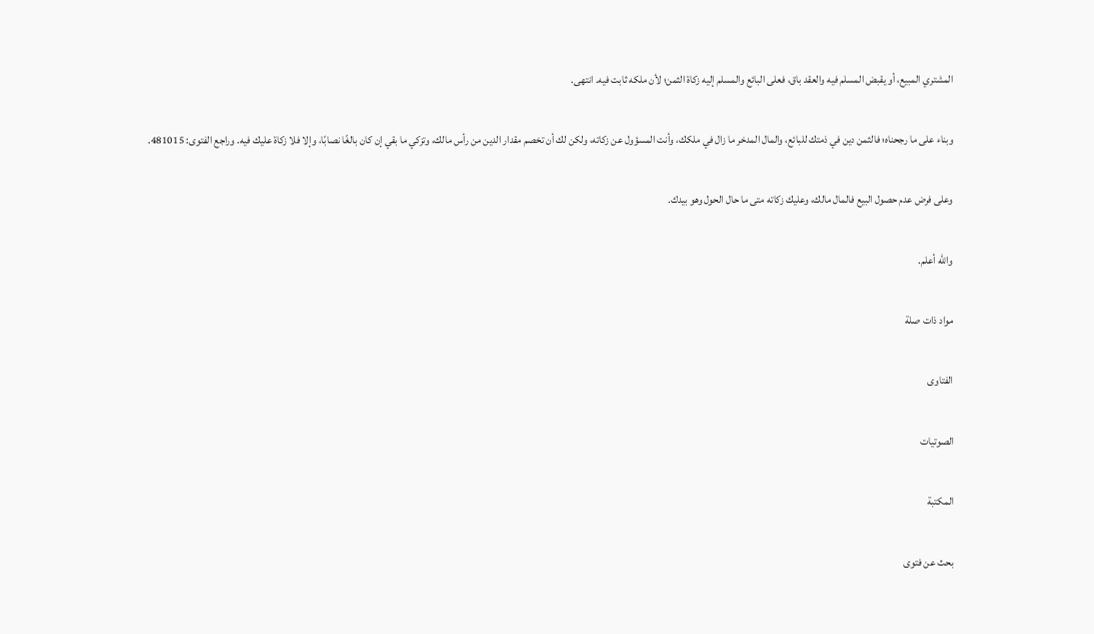المشتري المبيع، أو يقبض المسلم فيه والعقد باق، فعلى البائع والمسلم إليه زكاة الثمن؛ لأن ملكه ثابت فيه. انتهى.

وبناء على ما رجحناه؛ فالثمن دين في ذمتك للبائع، والمال المدخر ما زال في ملكك، وأنت المسؤول عن زكاته، ولكن لك أن تخصم مقدار الدين من رأس مالك، وتزكي ما بقي إن كان بالغًا نصابًا، وإلا فلا زكاة عليك فيه. وراجع الفتوى: 481015.

وعلى فرض عدم حصول البيع فالمال مالك، وعليك زكاته متى ما حال الحول وهو بيدك.

والله أعلم.

مواد ذات صلة

الفتاوى

الصوتيات

المكتبة

بحث عن فتوى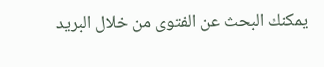يمكنك البحث عن الفتوى من خلال البريد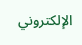الإلكتروني